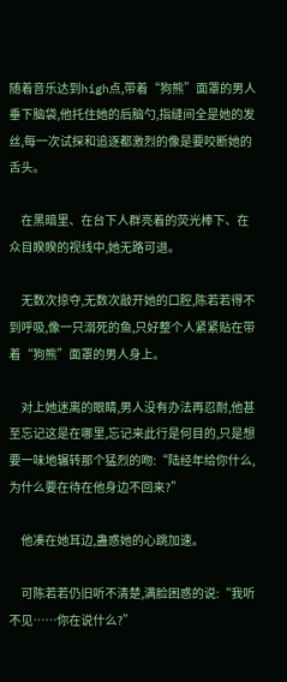随着音乐达到high点,带着“狗熊”面罩的男人垂下脑袋,他托住她的后脑勺,指缝间全是她的发丝,每一次试探和追逐都激烈的像是要咬断她的舌头。

    在黑暗里、在台下人群亮着的荧光棒下、在众目睽睽的视线中,她无路可退。

    无数次掠夺,无数次敲开她的口腔,陈若若得不到呼吸,像一只溺死的鱼,只好整个人紧紧贴在带着“狗熊”面罩的男人身上。

    对上她迷离的眼睛,男人没有办法再忍耐,他甚至忘记这是在哪里,忘记来此行是何目的,只是想要一味地辗转那个猛烈的吻:“陆经年给你什么,为什么要在待在他身边不回来?”

    他凑在她耳边,蛊惑她的心跳加速。

    可陈若若仍旧听不清楚,满脸困惑的说:“我听不见……你在说什么?”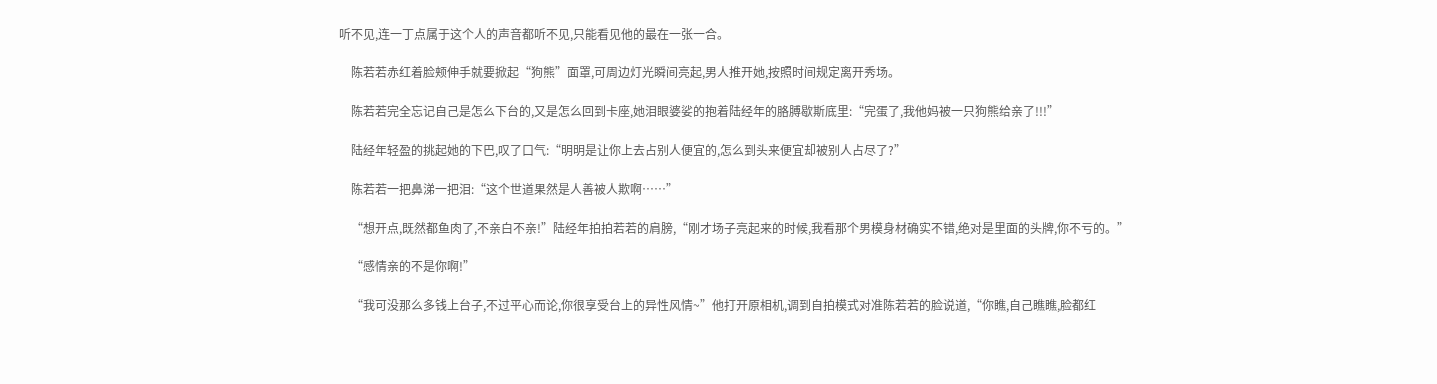听不见,连一丁点属于这个人的声音都听不见,只能看见他的最在一张一合。

    陈若若赤红着脸颊伸手就要掀起“狗熊”面罩,可周边灯光瞬间亮起,男人推开她,按照时间规定离开秀场。

    陈若若完全忘记自己是怎么下台的,又是怎么回到卡座,她泪眼婆娑的抱着陆经年的胳膊歇斯底里:“完蛋了,我他妈被一只狗熊给亲了!!!”

    陆经年轻盈的挑起她的下巴,叹了口气:“明明是让你上去占别人便宜的,怎么到头来便宜却被别人占尽了?”

    陈若若一把鼻涕一把泪:“这个世道果然是人善被人欺啊……”

    “想开点,既然都鱼肉了,不亲白不亲!”陆经年拍拍若若的肩膀,“刚才场子亮起来的时候,我看那个男模身材确实不错,绝对是里面的头牌,你不亏的。”

    “感情亲的不是你啊!”

    “我可没那么多钱上台子,不过平心而论,你很享受台上的异性风情~”他打开原相机,调到自拍模式对准陈若若的脸说道,“你瞧,自己瞧瞧,脸都红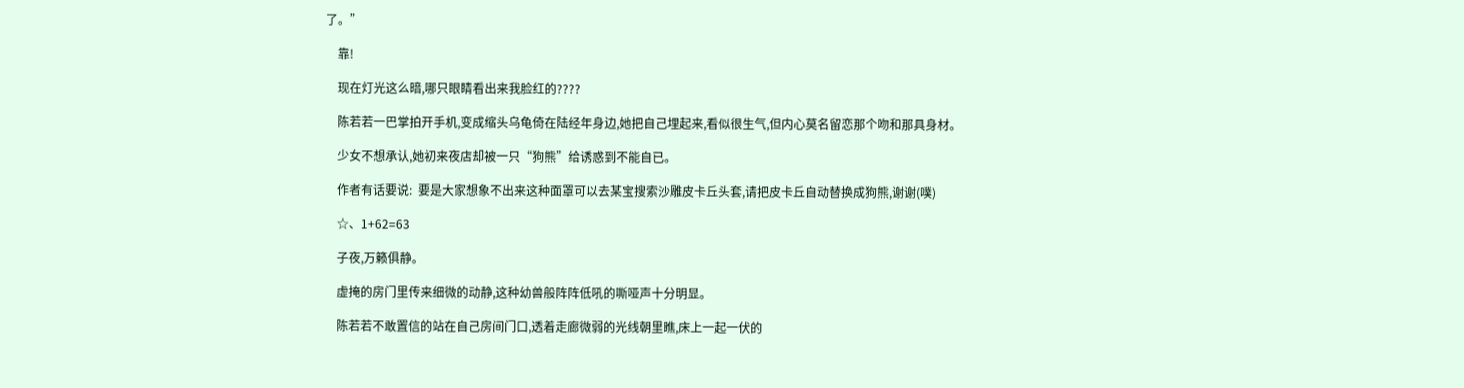了。”

    靠!

    现在灯光这么暗,哪只眼睛看出来我脸红的????

    陈若若一巴掌拍开手机,变成缩头乌龟倚在陆经年身边,她把自己埋起来,看似很生气,但内心莫名留恋那个吻和那具身材。

    少女不想承认,她初来夜店却被一只“狗熊”给诱惑到不能自已。

    作者有话要说:  要是大家想象不出来这种面罩可以去某宝搜索沙雕皮卡丘头套,请把皮卡丘自动替换成狗熊,谢谢(噗)

    ☆、1+62=63

    子夜,万籁俱静。

    虚掩的房门里传来细微的动静,这种幼兽般阵阵低吼的嘶哑声十分明显。

    陈若若不敢置信的站在自己房间门口,透着走廊微弱的光线朝里瞧,床上一起一伏的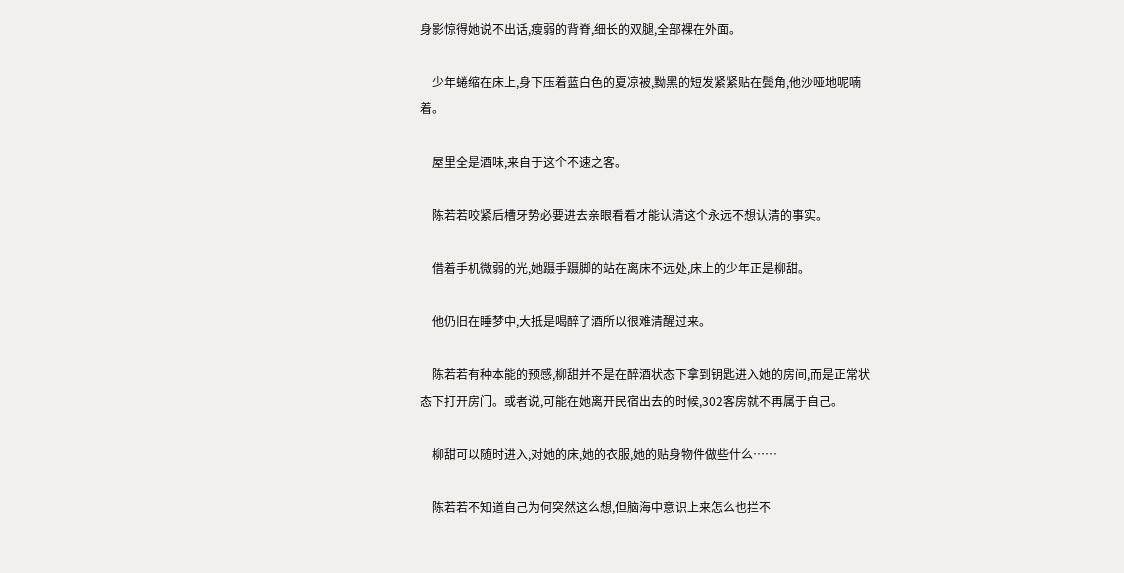身影惊得她说不出话,瘦弱的背脊,细长的双腿,全部裸在外面。

    少年蜷缩在床上,身下压着蓝白色的夏凉被,黝黑的短发紧紧贴在鬓角,他沙哑地呢喃着。

    屋里全是酒味,来自于这个不速之客。

    陈若若咬紧后槽牙势必要进去亲眼看看才能认清这个永远不想认清的事实。

    借着手机微弱的光,她蹑手蹑脚的站在离床不远处,床上的少年正是柳甜。

    他仍旧在睡梦中,大抵是喝醉了酒所以很难清醒过来。

    陈若若有种本能的预感,柳甜并不是在醉酒状态下拿到钥匙进入她的房间,而是正常状态下打开房门。或者说,可能在她离开民宿出去的时候,302客房就不再属于自己。

    柳甜可以随时进入,对她的床,她的衣服,她的贴身物件做些什么……

    陈若若不知道自己为何突然这么想,但脑海中意识上来怎么也拦不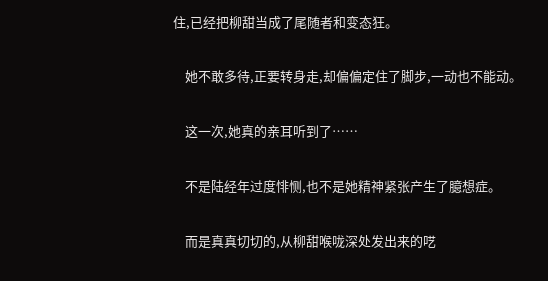住,已经把柳甜当成了尾随者和变态狂。

    她不敢多待,正要转身走,却偏偏定住了脚步,一动也不能动。

    这一次,她真的亲耳听到了……

    不是陆经年过度悱恻,也不是她精神紧张产生了臆想症。

    而是真真切切的,从柳甜喉咙深处发出来的呓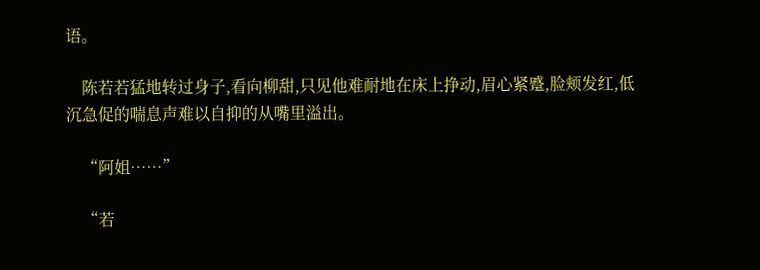语。

    陈若若猛地转过身子,看向柳甜,只见他难耐地在床上挣动,眉心紧蹙,脸颊发红,低沉急促的喘息声难以自抑的从嘴里溢出。

    “阿姐……”

    “若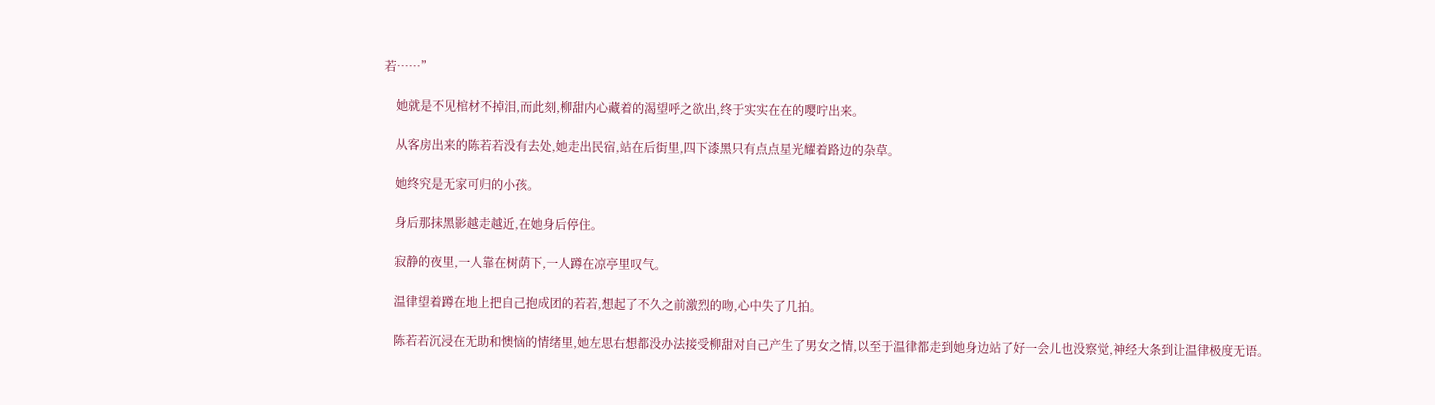若……”

    她就是不见棺材不掉泪,而此刻,柳甜内心藏着的渴望呼之欲出,终于实实在在的嘤咛出来。

    从客房出来的陈若若没有去处,她走出民宿,站在后街里,四下漆黑只有点点星光耀着路边的杂草。

    她终究是无家可归的小孩。

    身后那抹黑影越走越近,在她身后停住。

    寂静的夜里,一人靠在树荫下,一人蹲在凉亭里叹气。

    温律望着蹲在地上把自己抱成团的若若,想起了不久之前激烈的吻,心中失了几拍。

    陈若若沉浸在无助和懊恼的情绪里,她左思右想都没办法接受柳甜对自己产生了男女之情,以至于温律都走到她身边站了好一会儿也没察觉,神经大条到让温律极度无语。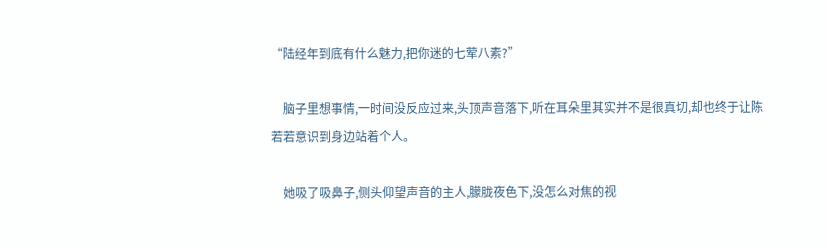“陆经年到底有什么魅力,把你迷的七荤八素?”

    脑子里想事情,一时间没反应过来,头顶声音落下,听在耳朵里其实并不是很真切,却也终于让陈若若意识到身边站着个人。

    她吸了吸鼻子,侧头仰望声音的主人,朦胧夜色下,没怎么对焦的视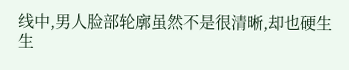线中,男人脸部轮廓虽然不是很清晰,却也硬生生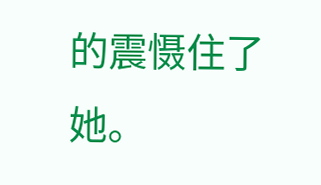的震慑住了她。